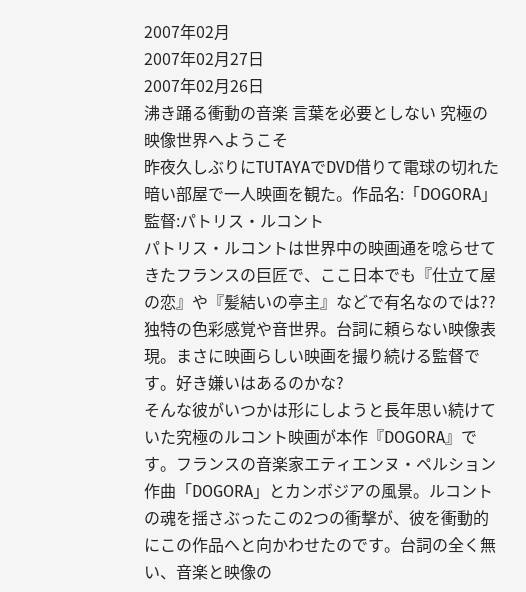2007年02月
2007年02月27日
2007年02月26日
沸き踊る衝動の音楽 言葉を必要としない 究極の映像世界へようこそ
昨夜久しぶりにTUTAYAでDVD借りて電球の切れた暗い部屋で一人映画を観た。作品名:「DOGORA」
監督:パトリス・ルコント
パトリス・ルコントは世界中の映画通を唸らせてきたフランスの巨匠で、ここ日本でも『仕立て屋の恋』や『髪結いの亭主』などで有名なのでは??独特の色彩感覚や音世界。台詞に頼らない映像表現。まさに映画らしい映画を撮り続ける監督です。好き嫌いはあるのかな?
そんな彼がいつかは形にしようと長年思い続けていた究極のルコント映画が本作『DOGORA』です。フランスの音楽家エティエンヌ・ペルション作曲「DOGORA」とカンボジアの風景。ルコントの魂を揺さぶったこの2つの衝撃が、彼を衝動的にこの作品へと向かわせたのです。台詞の全く無い、音楽と映像の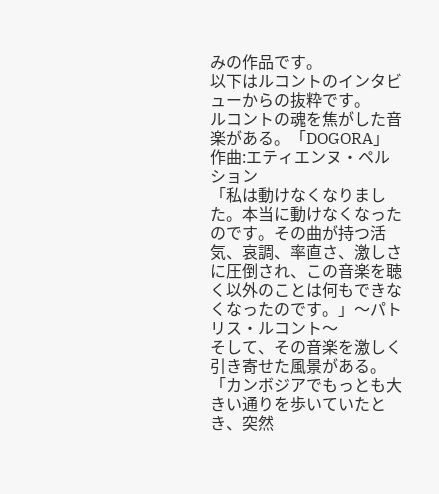みの作品です。
以下はルコントのインタビューからの抜粋です。
ルコントの魂を焦がした音楽がある。「DOGORA」作曲:エティエンヌ・ペルション
「私は動けなくなりました。本当に動けなくなったのです。その曲が持つ活気、哀調、率直さ、激しさに圧倒され、この音楽を聴く以外のことは何もできなくなったのです。」〜パトリス・ルコント〜
そして、その音楽を激しく引き寄せた風景がある。 「カンボジアでもっとも大きい通りを歩いていたとき、突然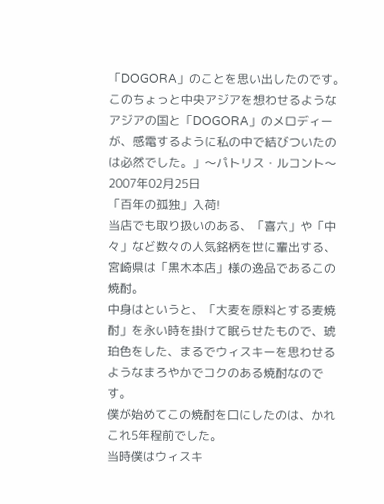「DOGORA」のことを思い出したのです。このちょっと中央アジアを想わせるようなアジアの国と「DOGORA」のメロディーが、感電するように私の中で結びついたのは必然でした。」〜パトリス・ルコント〜
2007年02月25日
「百年の孤独」入荷!
当店でも取り扱いのある、「喜六」や「中々」など数々の人気銘柄を世に輩出する、宮崎県は「黒木本店」様の逸品であるこの焼酎。
中身はというと、「大麦を原料とする麦焼酎」を永い時を掛けて眠らせたもので、琥珀色をした、まるでウィスキーを思わせるようなまろやかでコクのある焼酎なのです。
僕が始めてこの焼酎を口にしたのは、かれこれ5年程前でした。
当時僕はウィスキ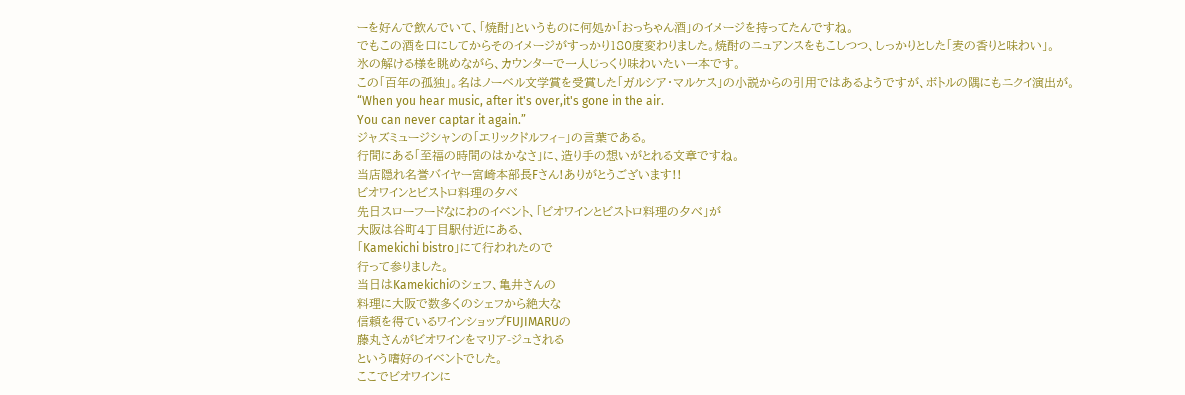ーを好んで飲んでいて、「焼酎」というものに何処か「おっちゃん酒」のイメージを持ってたんですね。
でもこの酒を口にしてからそのイメージがすっかり180度変わりました。焼酎のニュアンスをもこしつつ、しっかりとした「麦の香りと味わい」。
氷の解ける様を眺めながら、カウンターで一人じっくり味わいたい一本です。
この「百年の孤独」。名はノーベル文学賞を受賞した「ガルシア・マルケス」の小説からの引用ではあるようですが、ボトルの隅にもニクイ演出が。
“When you hear music, after it's over,it's gone in the air.
You can never captar it again.”
ジャズミュージシャンの「エリックドルフィ−」の言葉である。
行間にある「至福の時間のはかなさ」に、造り手の想いがとれる文章ですね。
当店隠れ名誉バイヤー宮崎本部長Fさん!ありがとうございます!!
ビオワインとビストロ料理の夕べ
先日スローフードなにわのイベント、「ビオワインとビストロ料理の夕べ」が
大阪は谷町4丁目駅付近にある、
「Kamekichi bistro」にて行われたので
行って参りました。
当日はKamekichiのシェフ、亀井さんの
料理に大阪で数多くのシェフから絶大な
信頼を得ているワインショップFUJIMARUの
藤丸さんがビオワインをマリア-ジュされる
という嗜好のイベントでした。
ここでビオワインに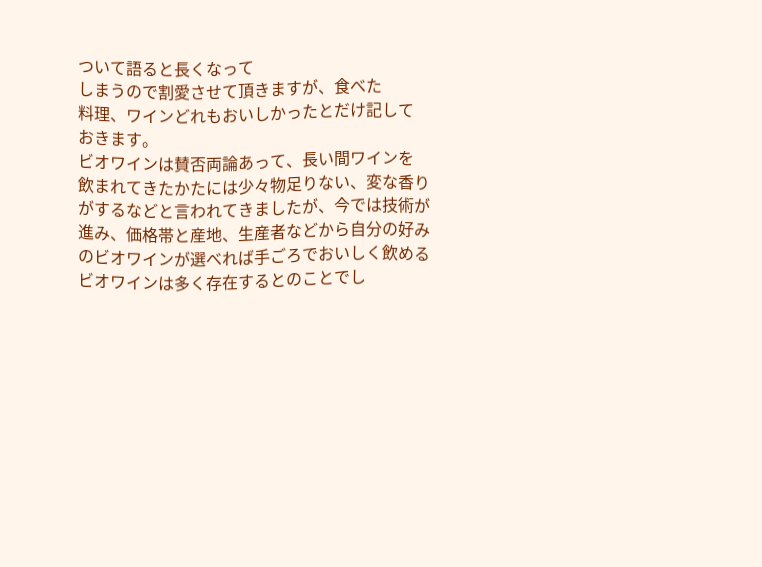ついて語ると長くなって
しまうので割愛させて頂きますが、食べた
料理、ワインどれもおいしかったとだけ記して
おきます。
ビオワインは賛否両論あって、長い間ワインを
飲まれてきたかたには少々物足りない、変な香り
がするなどと言われてきましたが、今では技術が
進み、価格帯と産地、生産者などから自分の好み
のビオワインが選べれば手ごろでおいしく飲める
ビオワインは多く存在するとのことでし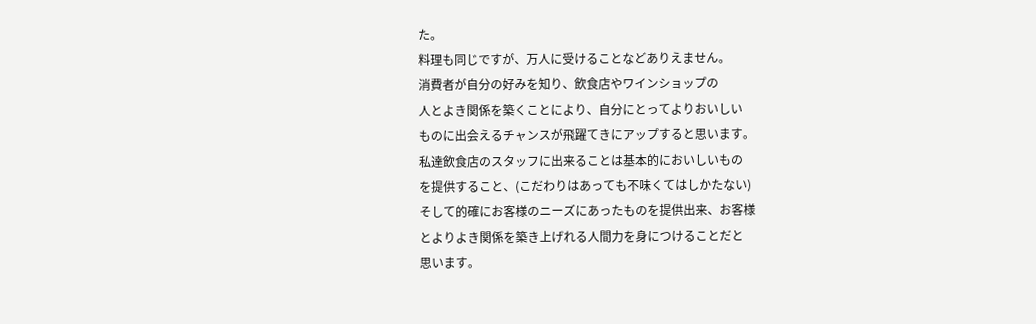た。
料理も同じですが、万人に受けることなどありえません。
消費者が自分の好みを知り、飲食店やワインショップの
人とよき関係を築くことにより、自分にとってよりおいしい
ものに出会えるチャンスが飛躍てきにアップすると思います。
私達飲食店のスタッフに出来ることは基本的においしいもの
を提供すること、(こだわりはあっても不味くてはしかたない)
そして的確にお客様のニーズにあったものを提供出来、お客様
とよりよき関係を築き上げれる人間力を身につけることだと
思います。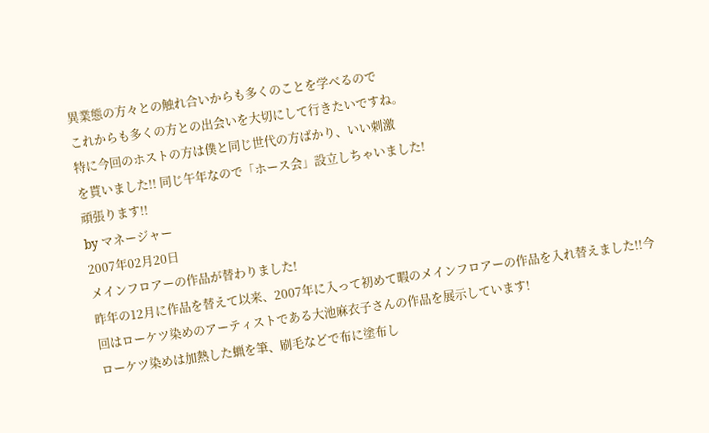異業態の方々との触れ合いからも多くのことを学べるので
これからも多くの方との出会いを大切にして行きたいですね。
特に今回のホストの方は僕と同じ世代の方ばかり、いい刺激
を貰いました!! 同じ午年なので「ホース会」設立しちゃいました!
頑張ります!!
by マネージャー
2007年02月20日
メインフロアーの作品が替わりました!
昨年の12月に作品を替えて以来、2007年に入って初めて暇のメインフロアーの作品を入れ替えました!!今回はローケツ染めのアーティストである大池麻衣子さんの作品を展示しています!
ローケツ染めは加熱した蝋を筆、刷毛などで布に塗布し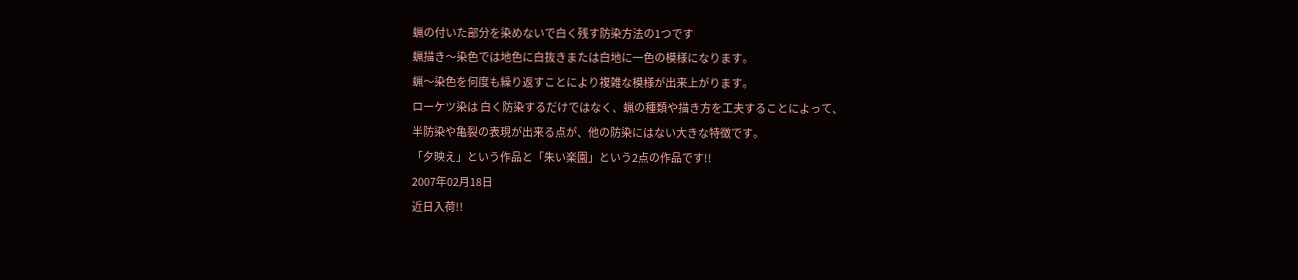蝋の付いた部分を染めないで白く残す防染方法の1つです
蝋描き〜染色では地色に白抜きまたは白地に一色の模様になります。
蝋〜染色を何度も繰り返すことにより複雑な模様が出来上がります。
ローケツ染は 白く防染するだけではなく、蝋の種類や描き方を工夫することによって、
半防染や亀裂の表現が出来る点が、他の防染にはない大きな特徴です。
「夕映え」という作品と「朱い楽園」という2点の作品です!!
2007年02月18日
近日入荷!!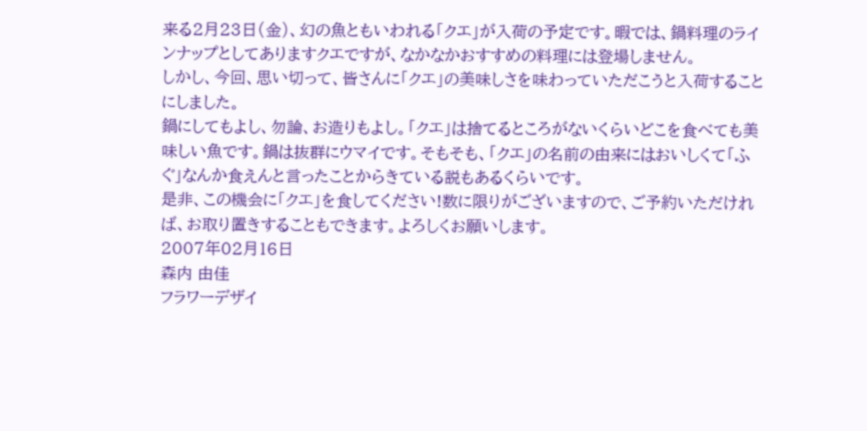来る2月23日(金)、幻の魚ともいわれる「クエ」が入荷の予定です。暇では、鍋料理のラインナップとしてありますクエですが、なかなかおすすめの料理には登場しません。
しかし、今回、思い切って、皆さんに「クエ」の美味しさを味わっていただこうと入荷することにしました。
鍋にしてもよし、勿論、お造りもよし。「クエ」は捨てるところがないくらいどこを食べても美味しい魚です。鍋は抜群にウマイです。そもそも、「クエ」の名前の由来にはおいしくて「ふぐ」なんか食えんと言ったことからきている説もあるくらいです。
是非、この機会に「クエ」を食してください!数に限りがございますので、ご予約いただければ、お取り置きすることもできます。よろしくお願いします。
2007年02月16日
森内 由佳
フラワーデザイ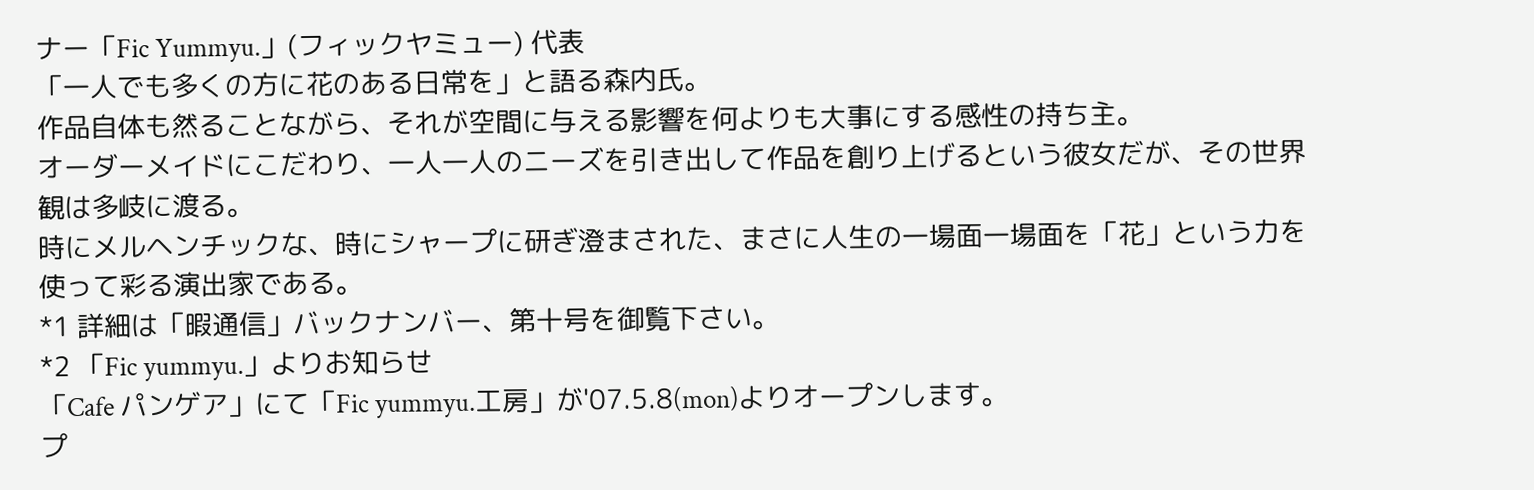ナー「Fic Yummyu.」(フィックヤミュー) 代表
「一人でも多くの方に花のある日常を」と語る森内氏。
作品自体も然ることながら、それが空間に与える影響を何よりも大事にする感性の持ち主。
オーダーメイドにこだわり、一人一人のニーズを引き出して作品を創り上げるという彼女だが、その世界観は多岐に渡る。
時にメルヘンチックな、時にシャープに研ぎ澄まされた、まさに人生の一場面一場面を「花」という力を使って彩る演出家である。
*1 詳細は「暇通信」バックナンバー、第十号を御覧下さい。
*2 「Fic yummyu.」よりお知らせ
「Cafe パンゲア」にて「Fic yummyu.工房」が'07.5.8(mon)よりオープンします。
プ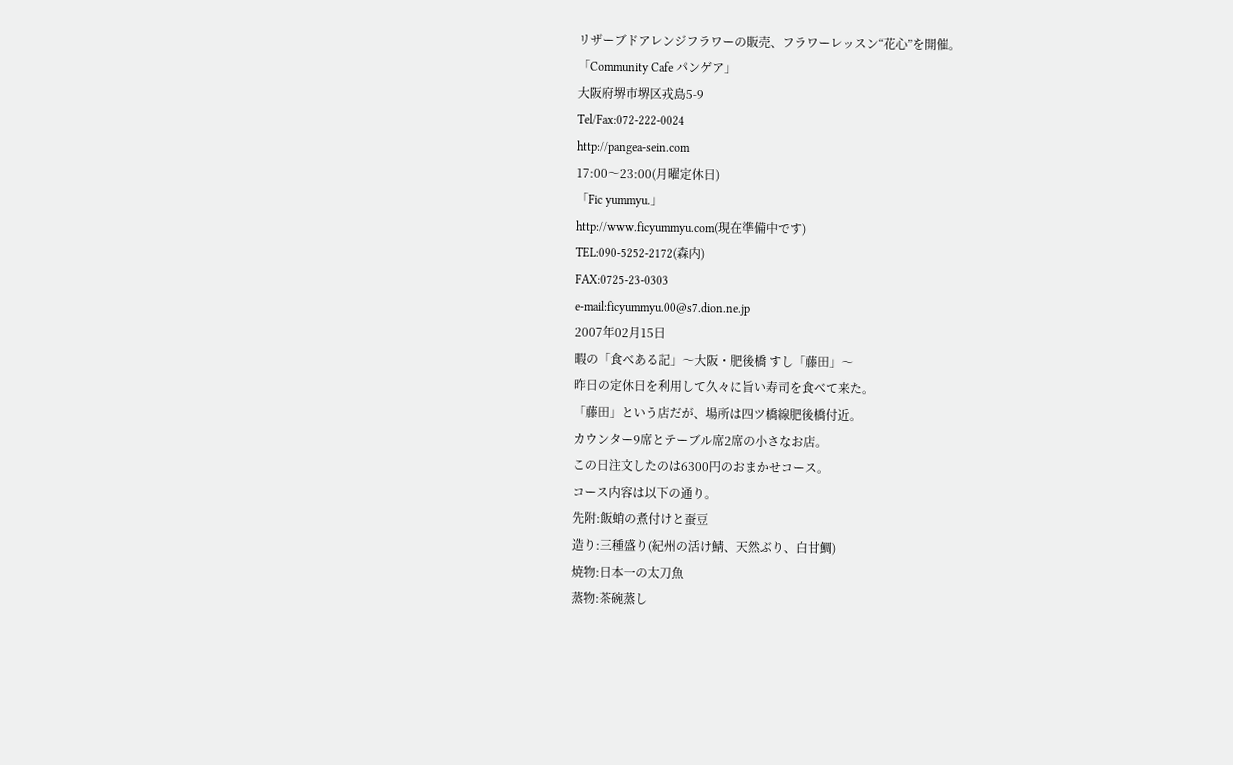リザーブドアレンジフラワーの販売、フラワーレッスン“花心”を開催。
「Community Cafe パンゲア」
大阪府堺市堺区戎島5-9
Tel/Fax:072-222-0024
http://pangea-sein.com
17:00〜23:00(月曜定休日)
「Fic yummyu.」
http://www.ficyummyu.com(現在準備中です)
TEL:090-5252-2172(森内)
FAX:0725-23-0303
e-mail:ficyummyu.00@s7.dion.ne.jp
2007年02月15日
暇の「食べある記」〜大阪・肥後橋 すし「藤田」〜
昨日の定休日を利用して久々に旨い寿司を食べて来た。
「藤田」という店だが、場所は四ツ橋線肥後橋付近。
カウンター9席とテーブル席2席の小さなお店。
この日注文したのは6300円のおまかせコース。
コース内容は以下の通り。
先附:飯蛸の煮付けと蚕豆
造り:三種盛り(紀州の活け鯖、天然ぶり、白甘鯛)
焼物:日本一の太刀魚
蒸物:茶碗蒸し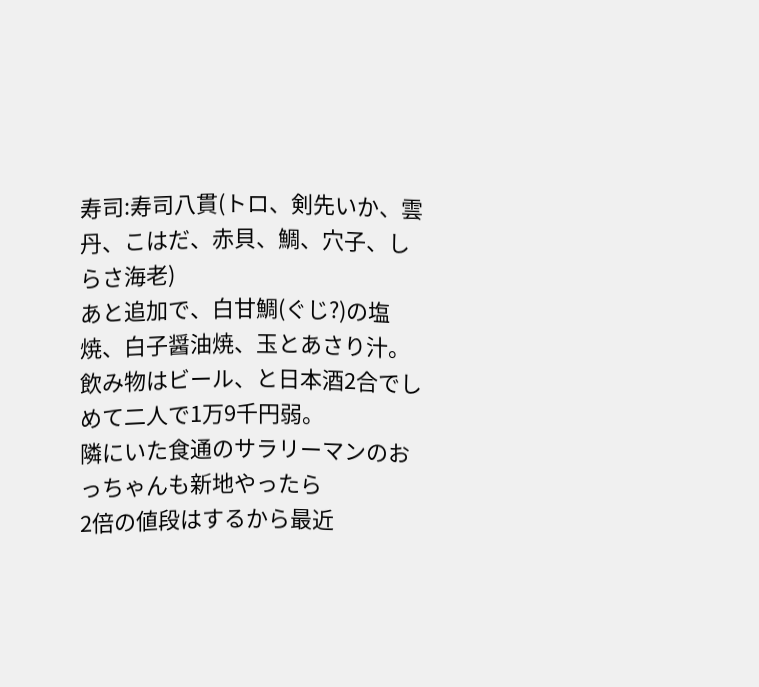寿司:寿司八貫(トロ、剣先いか、雲丹、こはだ、赤貝、鯛、穴子、しらさ海老)
あと追加で、白甘鯛(ぐじ?)の塩焼、白子醤油焼、玉とあさり汁。
飲み物はビール、と日本酒2合でしめて二人で1万9千円弱。
隣にいた食通のサラリーマンのおっちゃんも新地やったら
2倍の値段はするから最近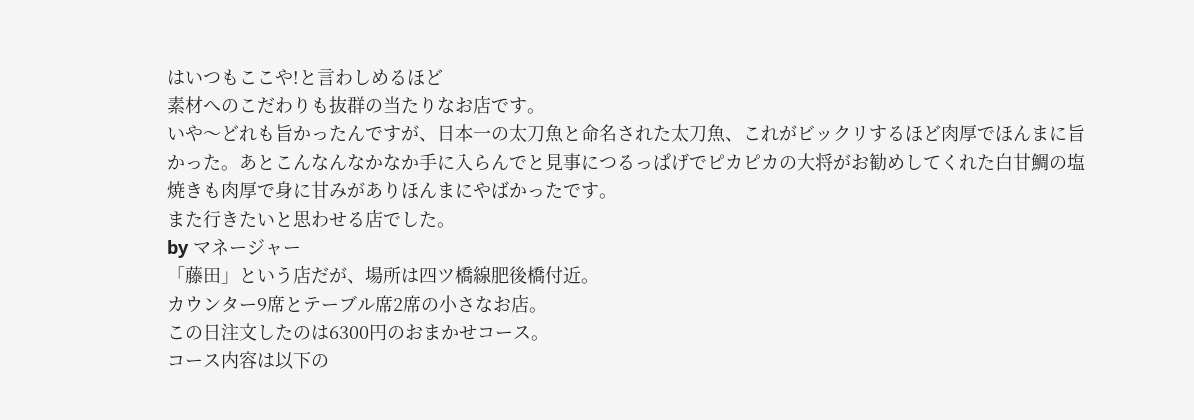はいつもここや!と言わしめるほど
素材へのこだわりも抜群の当たりなお店です。
いや〜どれも旨かったんですが、日本一の太刀魚と命名された太刀魚、これがビックリするほど肉厚でほんまに旨かった。あとこんなんなかなか手に入らんでと見事につるっぱげでピカピカの大将がお勧めしてくれた白甘鯛の塩焼きも肉厚で身に甘みがありほんまにやばかったです。
また行きたいと思わせる店でした。
by マネージャー
「藤田」という店だが、場所は四ツ橋線肥後橋付近。
カウンター9席とテーブル席2席の小さなお店。
この日注文したのは6300円のおまかせコース。
コース内容は以下の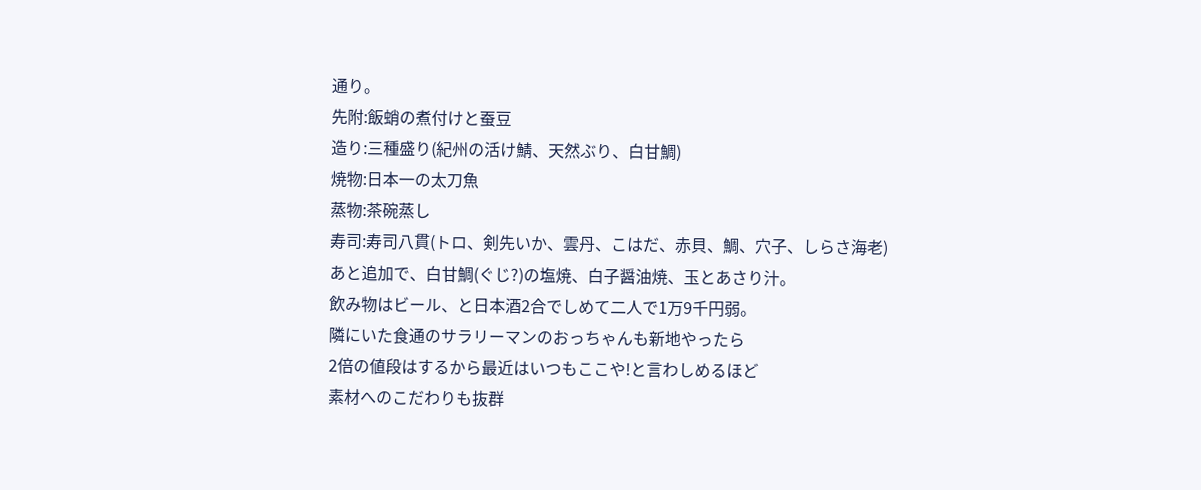通り。
先附:飯蛸の煮付けと蚕豆
造り:三種盛り(紀州の活け鯖、天然ぶり、白甘鯛)
焼物:日本一の太刀魚
蒸物:茶碗蒸し
寿司:寿司八貫(トロ、剣先いか、雲丹、こはだ、赤貝、鯛、穴子、しらさ海老)
あと追加で、白甘鯛(ぐじ?)の塩焼、白子醤油焼、玉とあさり汁。
飲み物はビール、と日本酒2合でしめて二人で1万9千円弱。
隣にいた食通のサラリーマンのおっちゃんも新地やったら
2倍の値段はするから最近はいつもここや!と言わしめるほど
素材へのこだわりも抜群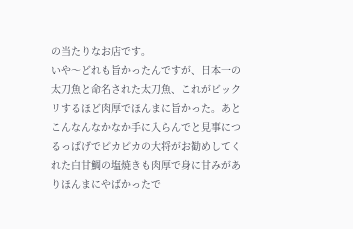の当たりなお店です。
いや〜どれも旨かったんですが、日本一の太刀魚と命名された太刀魚、これがビックリするほど肉厚でほんまに旨かった。あとこんなんなかなか手に入らんでと見事につるっぱげでピカピカの大将がお勧めしてくれた白甘鯛の塩焼きも肉厚で身に甘みがありほんまにやばかったで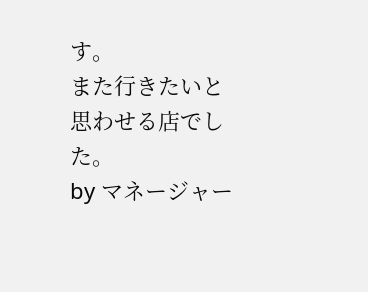す。
また行きたいと思わせる店でした。
by マネージャー